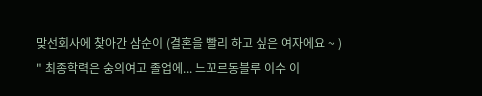맞선회사에 찾아간 삼순이 (결혼을 빨리 하고 싶은 여자에요 ~ )
" 최종학력은 숭의여고 졸업에... 느꼬르동블루 이수 이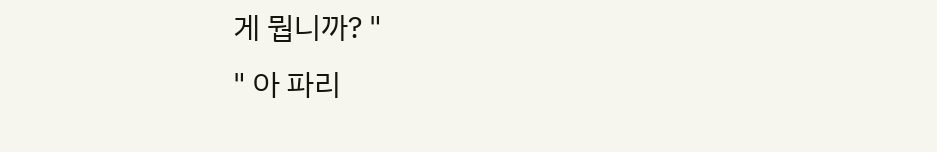게 뭡니까? "
" 아 파리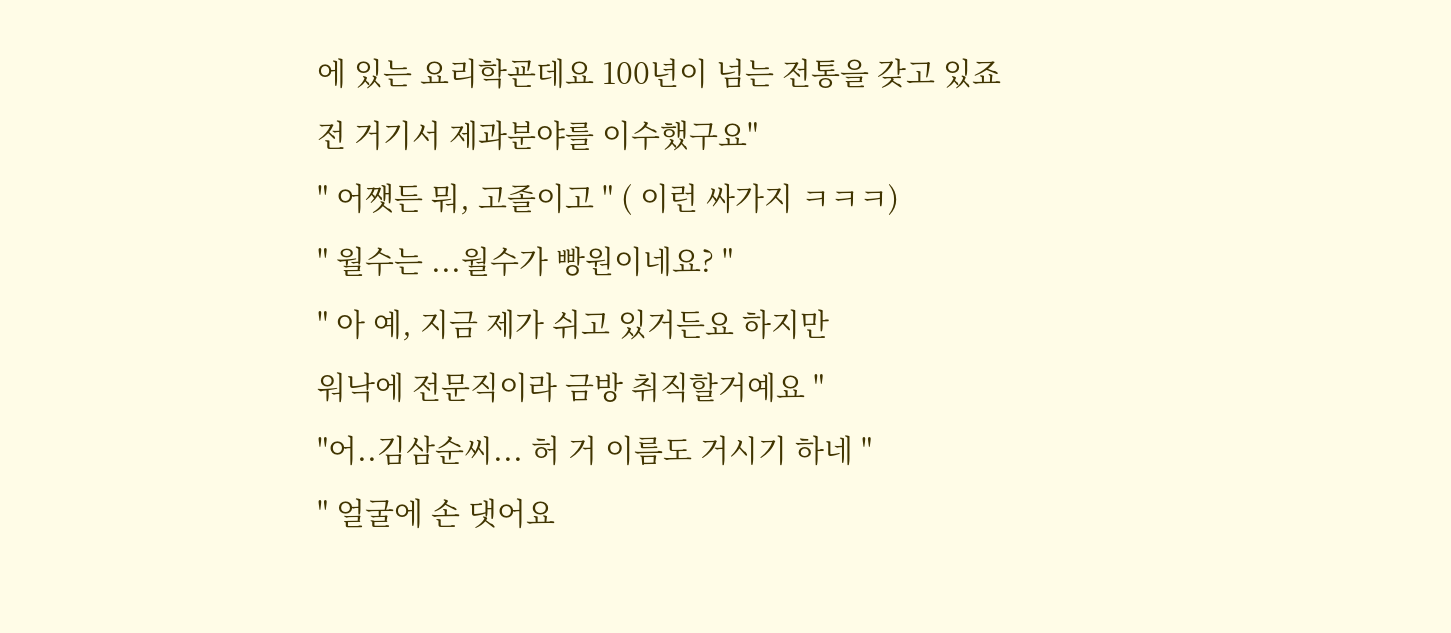에 있는 요리학굔데요 100년이 넘는 전통을 갖고 있죠
전 거기서 제과분야를 이수했구요"
" 어쨋든 뭐, 고졸이고 " ( 이런 싸가지 ㅋㅋㅋ)
" 월수는 ...월수가 빵원이네요? "
" 아 예, 지금 제가 쉬고 있거든요 하지만
워낙에 전문직이라 금방 취직할거예요 "
"어..김삼순씨... 허 거 이름도 거시기 하네 "
" 얼굴에 손 댓어요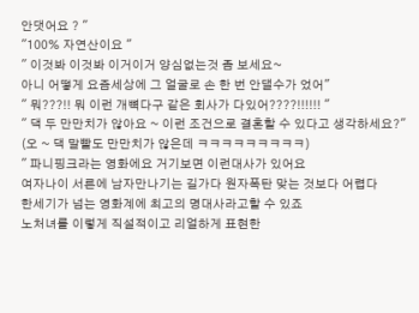안댓어요 ? "
"100% 자연산이요 "
" 이것봐 이것봐 이거이거 양심없는것 좀 보세요~
아니 어떻게 요즘세상에 그 얼굴로 손 한 번 안댈수가 었어"
" 뭐???!! 뭐 이런 개뼉다구 같은 회사가 다있어????!!!!!! "
" 댁 두 만만치가 않아요 ~ 이런 조건으로 결혼할 수 있다고 생각하세요?"
(오 ~ 댁 말빨도 만만치가 않은데 ㅋㅋㅋㅋㅋㅋㅋㅋㅋ)
" 파니핑크라는 영화에요 거기보면 이런대사가 있어요
여자나이 서른에 남자만나기는 길가다 원자폭탄 맞는 것보다 어렵다
한세기가 넘는 영화계에 최고의 명대사라고할 수 있죠
노처녀를 이렇게 직설적이고 리얼하게 표현한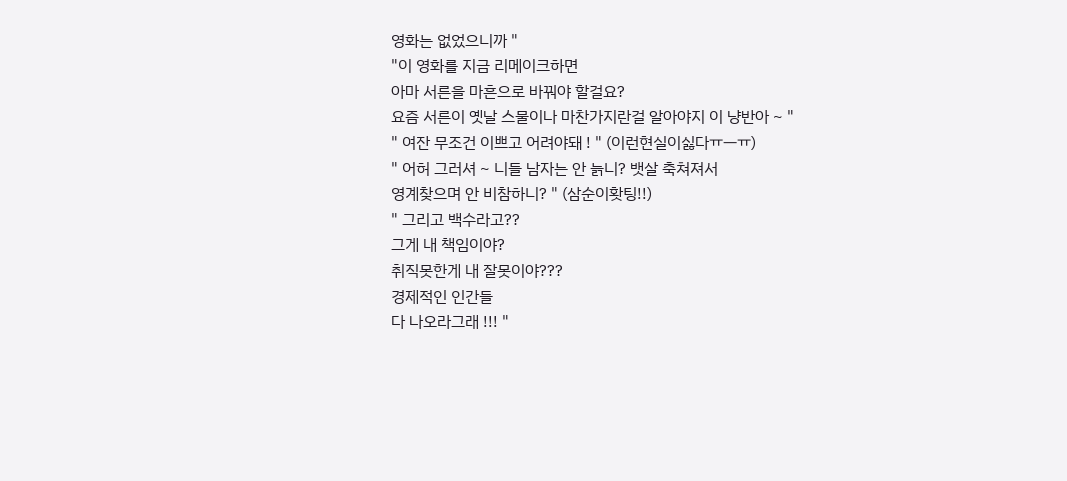영화는 없었으니까 "
"이 영화를 지금 리메이크하면
아마 서른을 마흔으로 바꿔야 할걸요?
요즘 서른이 옛날 스물이나 마찬가지란걸 알아야지 이 냥반아 ~ "
" 여잔 무조건 이쁘고 어려야돼 ! " (이런현실이싫다ㅠㅡㅠ)
" 어허 그러셔 ~ 니들 남자는 안 늙니? 뱃살 축쳐져서
영계찾으며 안 비참하니? " (삼순이홧팅!!)
" 그리고 백수라고??
그게 내 책임이야?
취직못한게 내 잘못이야???
경제적인 인간들
다 나오라그래 !!! "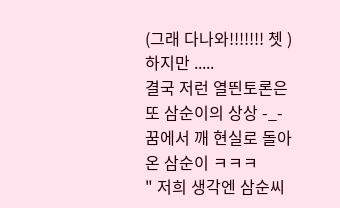(그래 다나와!!!!!!! 쳇 )
하지만 .....
결국 저런 열띈토론은 또 삼순이의 상상 -_-
꿈에서 깨 현실로 돌아온 삼순이 ㅋㅋㅋ
" 저희 생각엔 삼순씨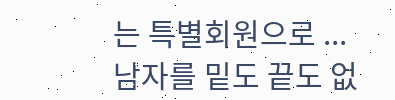는 특별회원으로 ...남자를 밑도 끝도 없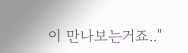이 만나보는거죠.."